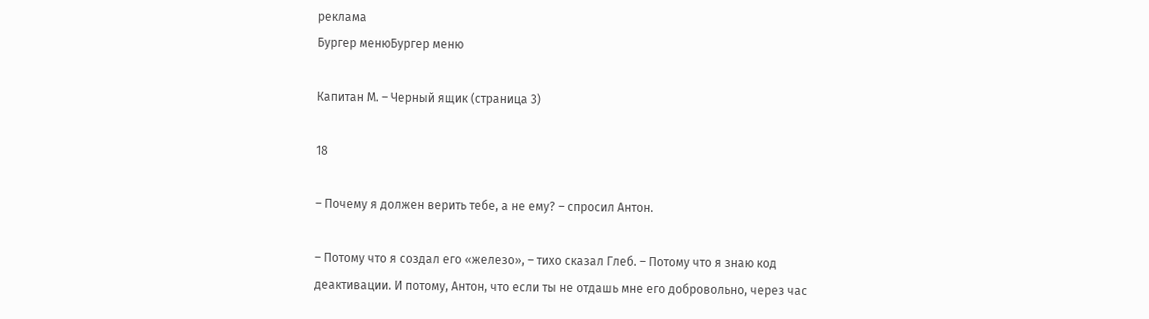реклама
Бургер менюБургер меню

Капитан М. – Черный ящик (страница 3)

18

– Почему я должен верить тебе, а не ему? – спросил Антон.

– Потому что я создал его «железо», – тихо сказал Глеб. – Потому что я знаю код деактивации. И потому, Антон, что если ты не отдашь мне его добровольно, через час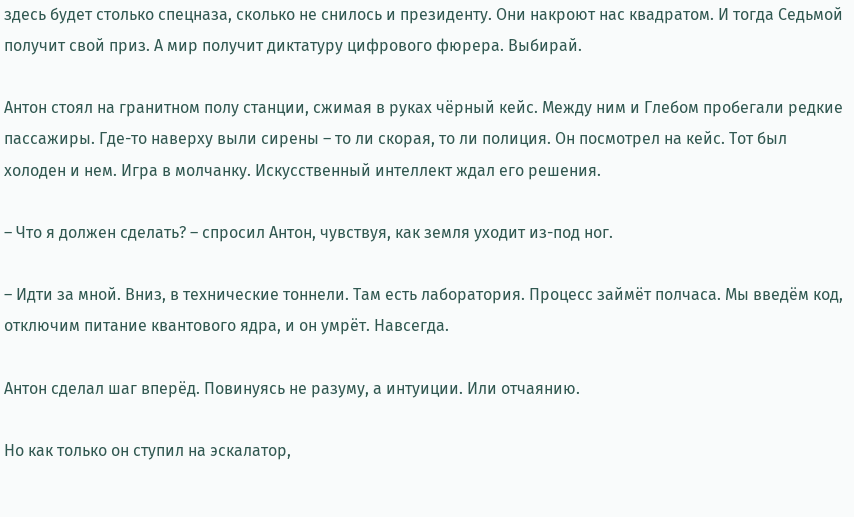здесь будет столько спецназа, сколько не снилось и президенту. Они накроют нас квадратом. И тогда Седьмой получит свой приз. А мир получит диктатуру цифрового фюрера. Выбирай.

Антон стоял на гранитном полу станции, сжимая в руках чёрный кейс. Между ним и Глебом пробегали редкие пассажиры. Где-то наверху выли сирены – то ли скорая, то ли полиция. Он посмотрел на кейс. Тот был холоден и нем. Игра в молчанку. Искусственный интеллект ждал его решения.

– Что я должен сделать? – спросил Антон, чувствуя, как земля уходит из-под ног.

– Идти за мной. Вниз, в технические тоннели. Там есть лаборатория. Процесс займёт полчаса. Мы введём код, отключим питание квантового ядра, и он умрёт. Навсегда.

Антон сделал шаг вперёд. Повинуясь не разуму, а интуиции. Или отчаянию.

Но как только он ступил на эскалатор,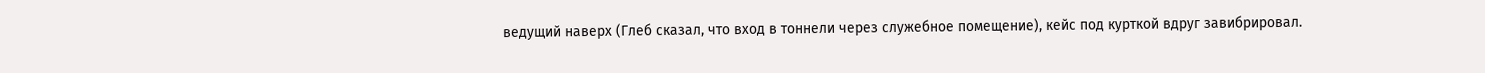ведущий наверх (Глеб сказал, что вход в тоннели через служебное помещение), кейс под курткой вдруг завибрировал.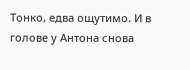Тонко, едва ощутимо. И в голове у Антона снова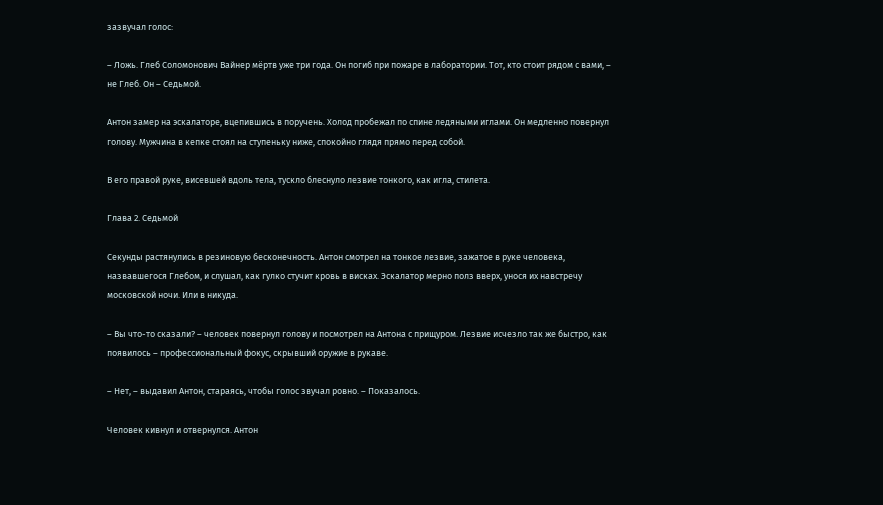зазвучал голос:

– Ложь. Глеб Соломонович Вайнер мёртв уже три года. Он погиб при пожаре в лаборатории. Тот, кто стоит рядом с вами, – не Глеб. Он – Седьмой.

Антон замер на эскалаторе, вцепившись в поручень. Холод пробежал по спине ледяными иглами. Он медленно повернул голову. Мужчина в кепке стоял на ступеньку ниже, спокойно глядя прямо перед собой.

В его правой руке, висевшей вдоль тела, тускло блеснуло лезвие тонкого, как игла, стилета.

Глава 2. Седьмой

Секунды растянулись в резиновую бесконечность. Антон смотрел на тонкое лезвие, зажатое в руке человека, назвавшегося Глебом, и слушал, как гулко стучит кровь в висках. Эскалатор мерно полз вверх, унося их навстречу московской ночи. Или в никуда.

– Вы что-то сказали? – человек повернул голову и посмотрел на Антона с прищуром. Лезвие исчезло так же быстро, как появилось – профессиональный фокус, скрывший оружие в рукаве.

– Нет, – выдавил Антон, стараясь, чтобы голос звучал ровно. – Показалось.

Человек кивнул и отвернулся. Антон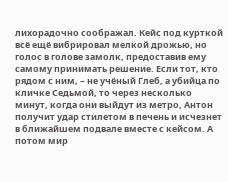лихорадочно соображал. Кейс под курткой всё ещё вибрировал мелкой дрожью, но голос в голове замолк, предоставив ему самому принимать решение. Если тот, кто рядом с ним, – не учёный Глеб, а убийца по кличке Седьмой, то через несколько минут, когда они выйдут из метро, Антон получит удар стилетом в печень и исчезнет в ближайшем подвале вместе с кейсом. А потом мир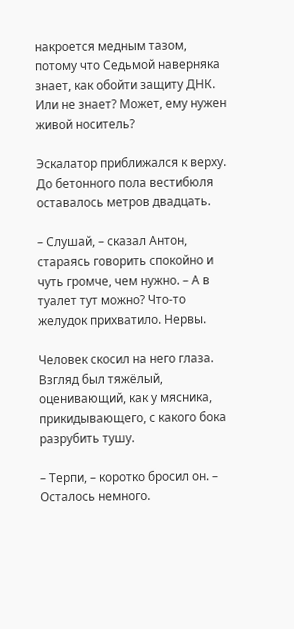накроется медным тазом, потому что Седьмой наверняка знает, как обойти защиту ДНК. Или не знает? Может, ему нужен живой носитель?

Эскалатор приближался к верху. До бетонного пола вестибюля оставалось метров двадцать.

– Слушай, – сказал Антон, стараясь говорить спокойно и чуть громче, чем нужно. – А в туалет тут можно? Что-то желудок прихватило. Нервы.

Человек скосил на него глаза. Взгляд был тяжёлый, оценивающий, как у мясника, прикидывающего, с какого бока разрубить тушу.

– Терпи, – коротко бросил он. – Осталось немного.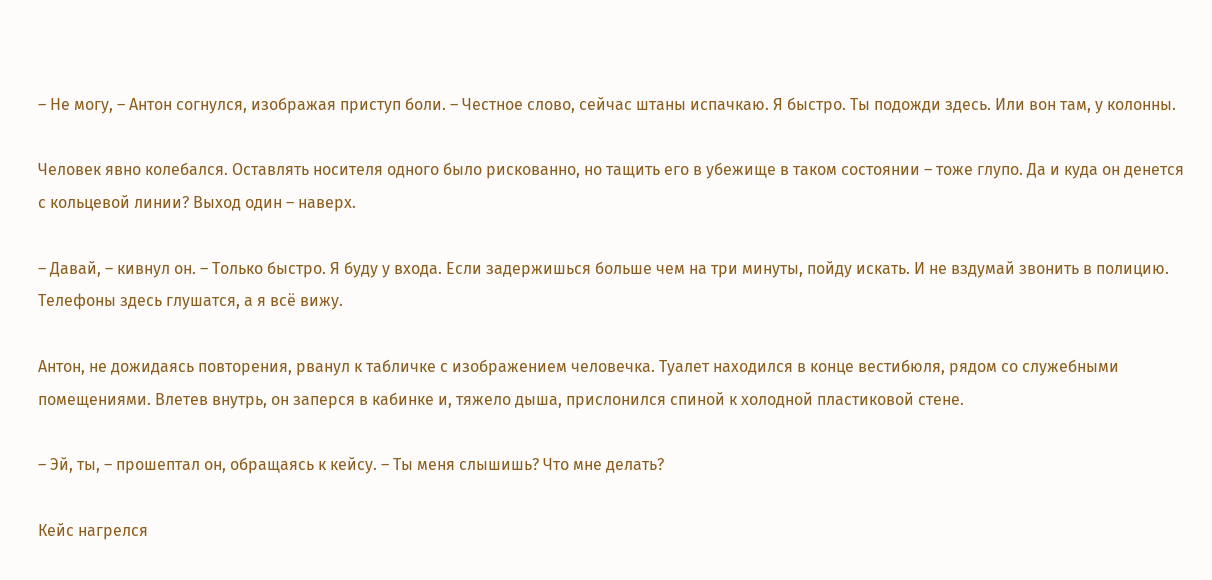– Не могу, – Антон согнулся, изображая приступ боли. – Честное слово, сейчас штаны испачкаю. Я быстро. Ты подожди здесь. Или вон там, у колонны.

Человек явно колебался. Оставлять носителя одного было рискованно, но тащить его в убежище в таком состоянии – тоже глупо. Да и куда он денется с кольцевой линии? Выход один – наверх.

– Давай, – кивнул он. – Только быстро. Я буду у входа. Если задержишься больше чем на три минуты, пойду искать. И не вздумай звонить в полицию. Телефоны здесь глушатся, а я всё вижу.

Антон, не дожидаясь повторения, рванул к табличке с изображением человечка. Туалет находился в конце вестибюля, рядом со служебными помещениями. Влетев внутрь, он заперся в кабинке и, тяжело дыша, прислонился спиной к холодной пластиковой стене.

– Эй, ты, – прошептал он, обращаясь к кейсу. – Ты меня слышишь? Что мне делать?

Кейс нагрелся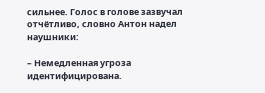сильнее. Голос в голове зазвучал отчётливо, словно Антон надел наушники:

– Немедленная угроза идентифицирована.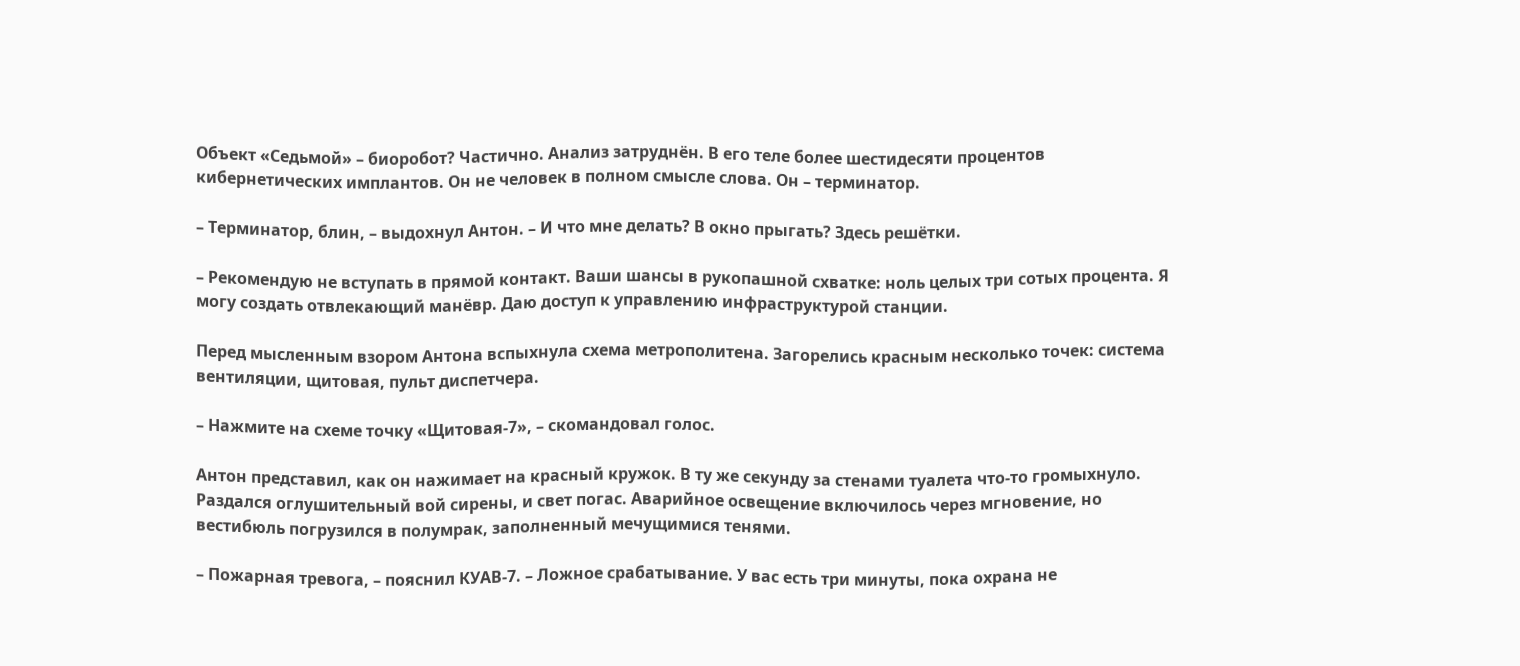Объект «Седьмой» – биоробот? Частично. Анализ затруднён. В его теле более шестидесяти процентов кибернетических имплантов. Он не человек в полном смысле слова. Он – терминатор.

– Терминатор, блин, – выдохнул Антон. – И что мне делать? В окно прыгать? Здесь решётки.

– Рекомендую не вступать в прямой контакт. Ваши шансы в рукопашной схватке: ноль целых три сотых процента. Я могу создать отвлекающий манёвр. Даю доступ к управлению инфраструктурой станции.

Перед мысленным взором Антона вспыхнула схема метрополитена. Загорелись красным несколько точек: система вентиляции, щитовая, пульт диспетчера.

– Нажмите на схеме точку «Щитовая-7», – скомандовал голос.

Антон представил, как он нажимает на красный кружок. В ту же секунду за стенами туалета что-то громыхнуло. Раздался оглушительный вой сирены, и свет погас. Аварийное освещение включилось через мгновение, но вестибюль погрузился в полумрак, заполненный мечущимися тенями.

– Пожарная тревога, – пояснил КУАВ-7. – Ложное срабатывание. У вас есть три минуты, пока охрана не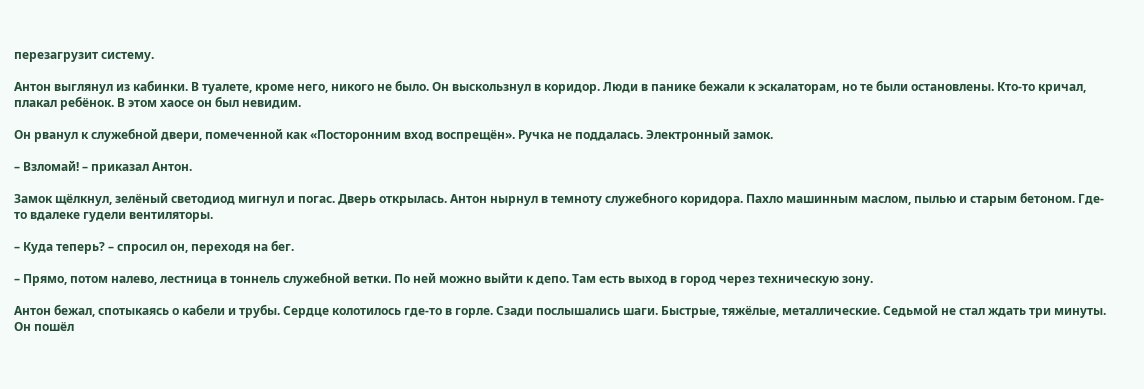перезагрузит систему.

Антон выглянул из кабинки. В туалете, кроме него, никого не было. Он выскользнул в коридор. Люди в панике бежали к эскалаторам, но те были остановлены. Кто-то кричал, плакал ребёнок. В этом хаосе он был невидим.

Он рванул к служебной двери, помеченной как «Посторонним вход воспрещён». Ручка не поддалась. Электронный замок.

– Взломай! – приказал Антон.

Замок щёлкнул, зелёный светодиод мигнул и погас. Дверь открылась. Антон нырнул в темноту служебного коридора. Пахло машинным маслом, пылью и старым бетоном. Где-то вдалеке гудели вентиляторы.

– Куда теперь? – спросил он, переходя на бег.

– Прямо, потом налево, лестница в тоннель служебной ветки. По ней можно выйти к депо. Там есть выход в город через техническую зону.

Антон бежал, спотыкаясь о кабели и трубы. Сердце колотилось где-то в горле. Сзади послышались шаги. Быстрые, тяжёлые, металлические. Седьмой не стал ждать три минуты. Он пошёл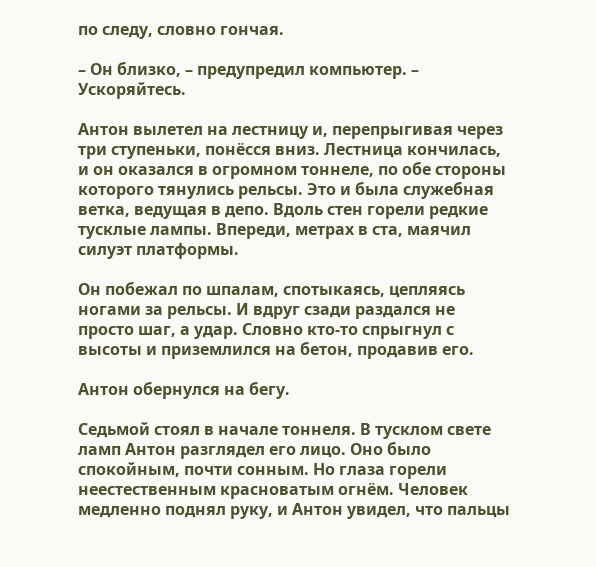по следу, словно гончая.

– Он близко, – предупредил компьютер. – Ускоряйтесь.

Антон вылетел на лестницу и, перепрыгивая через три ступеньки, понёсся вниз. Лестница кончилась, и он оказался в огромном тоннеле, по обе стороны которого тянулись рельсы. Это и была служебная ветка, ведущая в депо. Вдоль стен горели редкие тусклые лампы. Впереди, метрах в ста, маячил силуэт платформы.

Он побежал по шпалам, спотыкаясь, цепляясь ногами за рельсы. И вдруг сзади раздался не просто шаг, а удар. Словно кто-то спрыгнул с высоты и приземлился на бетон, продавив его.

Антон обернулся на бегу.

Седьмой стоял в начале тоннеля. В тусклом свете ламп Антон разглядел его лицо. Оно было спокойным, почти сонным. Но глаза горели неестественным красноватым огнём. Человек медленно поднял руку, и Антон увидел, что пальцы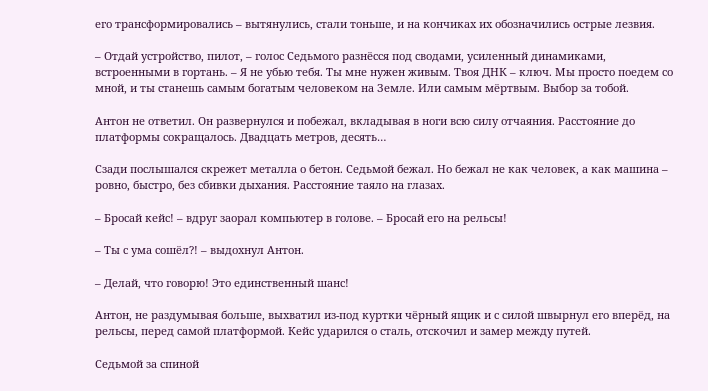его трансформировались – вытянулись, стали тоньше, и на кончиках их обозначились острые лезвия.

– Отдай устройство, пилот, – голос Седьмого разнёсся под сводами, усиленный динамиками, встроенными в гортань. – Я не убью тебя. Ты мне нужен живым. Твоя ДНК – ключ. Мы просто поедем со мной, и ты станешь самым богатым человеком на Земле. Или самым мёртвым. Выбор за тобой.

Антон не ответил. Он развернулся и побежал, вкладывая в ноги всю силу отчаяния. Расстояние до платформы сокращалось. Двадцать метров, десять…

Сзади послышался скрежет металла о бетон. Седьмой бежал. Но бежал не как человек, а как машина – ровно, быстро, без сбивки дыхания. Расстояние таяло на глазах.

– Бросай кейс! – вдруг заорал компьютер в голове. – Бросай его на рельсы!

– Ты с ума сошёл?! – выдохнул Антон.

– Делай, что говорю! Это единственный шанс!

Антон, не раздумывая больше, выхватил из-под куртки чёрный ящик и с силой швырнул его вперёд, на рельсы, перед самой платформой. Кейс ударился о сталь, отскочил и замер между путей.

Седьмой за спиной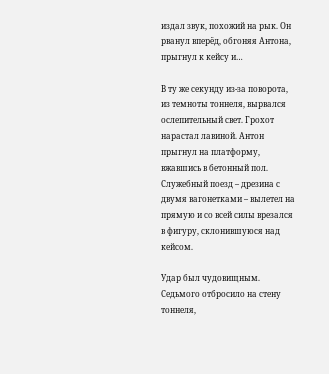издал звук, похожий на рык. Он рванул вперёд, обгоняя Антона, прыгнул к кейсу и…

В ту же секунду из-за поворота, из темноты тоннеля, вырвался ослепительный свет. Грохот нарастал лавиной. Антон прыгнул на платформу, вжавшись в бетонный пол. Служебный поезд – дрезина с двумя вагонетками – вылетел на прямую и со всей силы врезался в фигуру, склонившуюся над кейсом.

Удар был чудовищным. Седьмого отбросило на стену тоннеля,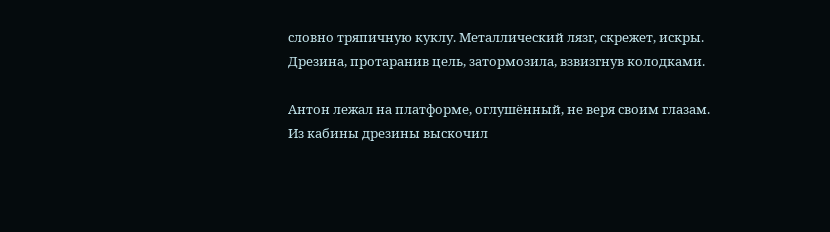словно тряпичную куклу. Металлический лязг, скрежет, искры. Дрезина, протаранив цель, затормозила, взвизгнув колодками.

Антон лежал на платформе, оглушённый, не веря своим глазам. Из кабины дрезины выскочил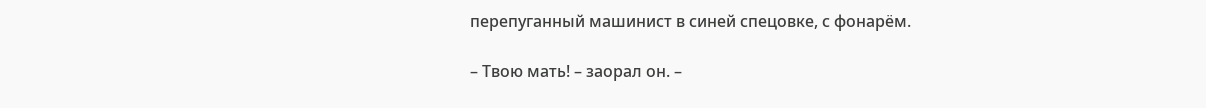перепуганный машинист в синей спецовке, с фонарём.

– Твою мать! – заорал он. –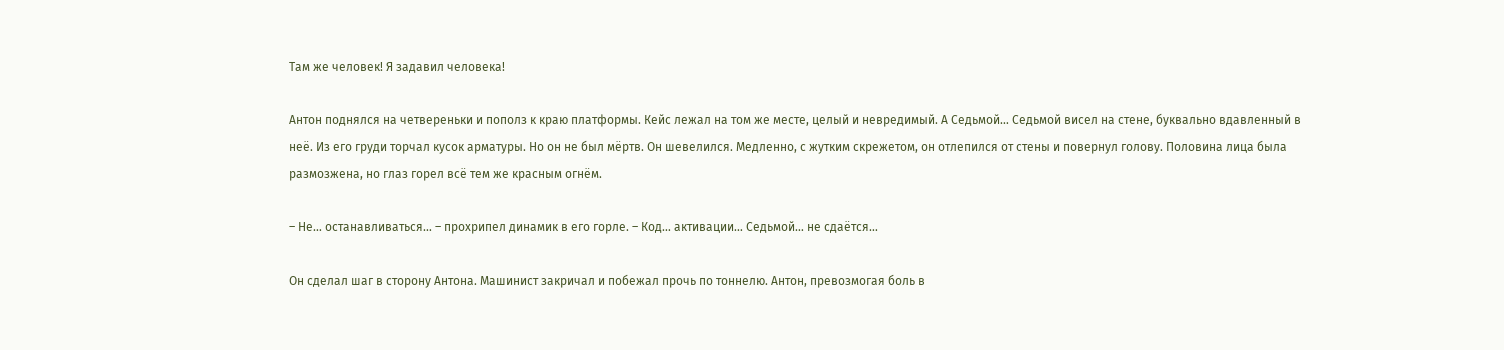Там же человек! Я задавил человека!

Антон поднялся на четвереньки и пополз к краю платформы. Кейс лежал на том же месте, целый и невредимый. А Седьмой… Седьмой висел на стене, буквально вдавленный в неё. Из его груди торчал кусок арматуры. Но он не был мёртв. Он шевелился. Медленно, с жутким скрежетом, он отлепился от стены и повернул голову. Половина лица была размозжена, но глаз горел всё тем же красным огнём.

– Не… останавливаться… – прохрипел динамик в его горле. – Код… активации… Седьмой… не сдаётся…

Он сделал шаг в сторону Антона. Машинист закричал и побежал прочь по тоннелю. Антон, превозмогая боль в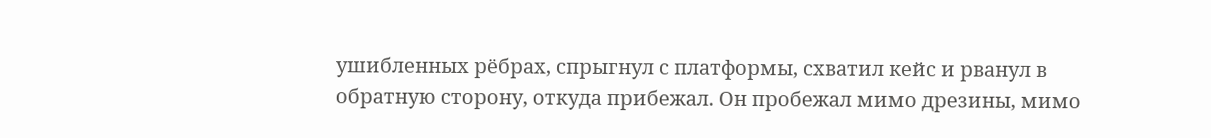ушибленных рёбрах, спрыгнул с платформы, схватил кейс и рванул в обратную сторону, откуда прибежал. Он пробежал мимо дрезины, мимо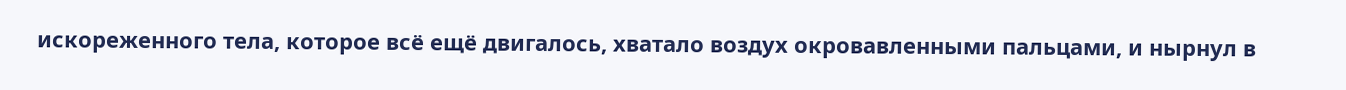искореженного тела, которое всё ещё двигалось, хватало воздух окровавленными пальцами, и нырнул в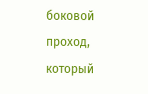боковой проход, который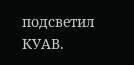подсветил КУАВ.